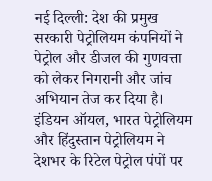नई दिल्ली: देश की प्रमुख सरकारी पेट्रोलियम कंपनियों ने पेट्रोल और डीजल की गुणवत्ता को लेकर निगरानी और जांच अभियान तेज कर दिया है। इंडियन ऑयल, भारत पेट्रोलियम और हिंदुस्तान पेट्रोलियम ने देशभर के रिटेल पेट्रोल पंपों पर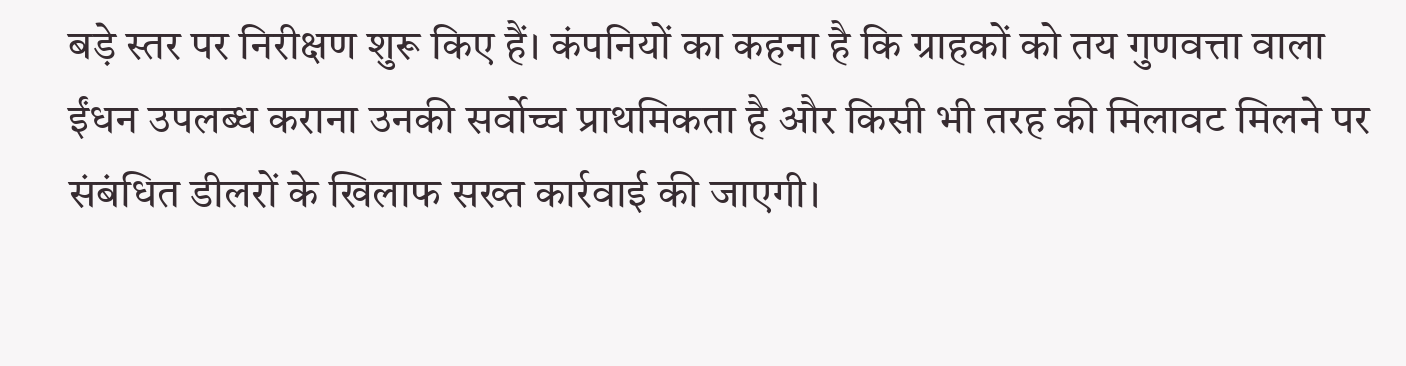बड़े स्तर पर निरीक्षण शुरू किए हैं। कंपनियों का कहना है कि ग्राहकों को तय गुणवत्ता वाला ईंधन उपलब्ध कराना उनकी सर्वोच्च प्राथमिकता है और किसी भी तरह की मिलावट मिलने पर संबंधित डीलरों के खिलाफ सख्त कार्रवाई की जाएगी।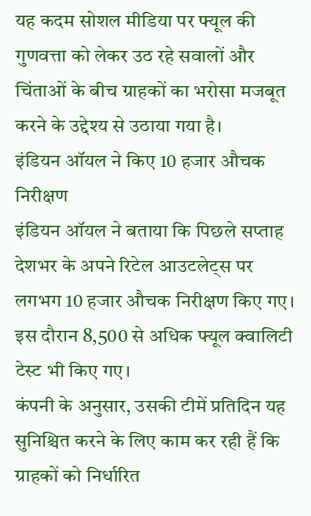यह कदम सोशल मीडिया पर फ्यूल की गुणवत्ता को लेकर उठ रहे सवालों और चिंताओं के बीच ग्राहकों का भरोसा मजबूत करने के उद्देश्य से उठाया गया है।
इंडियन ऑयल ने किए 10 हजार औचक निरीक्षण
इंडियन ऑयल ने बताया कि पिछले सप्ताह देशभर के अपने रिटेल आउटलेट्स पर लगभग 10 हजार औचक निरीक्षण किए गए। इस दौरान 8,500 से अधिक फ्यूल क्वालिटी टेस्ट भी किए गए।
कंपनी के अनुसार, उसकी टीमें प्रतिदिन यह सुनिश्चित करने के लिए काम कर रही हैं कि ग्राहकों को निर्धारित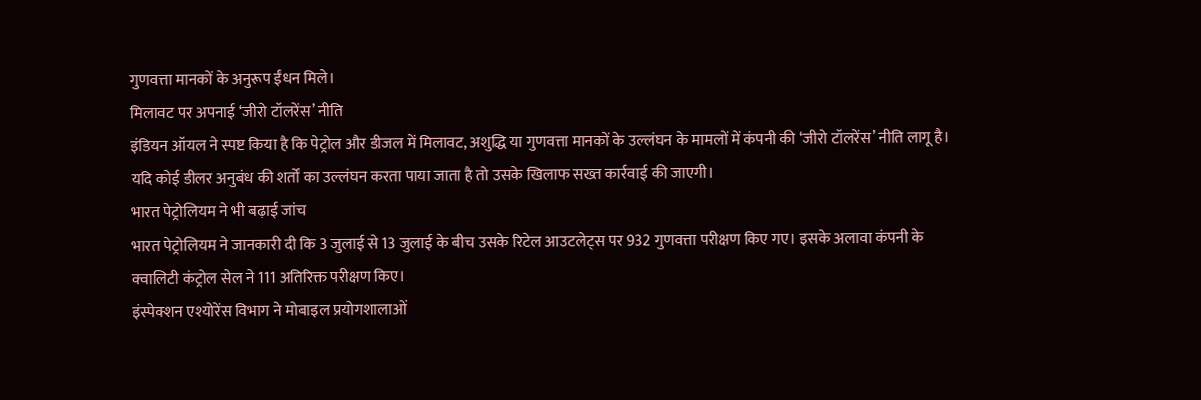गुणवत्ता मानकों के अनुरूप ईंधन मिले।
मिलावट पर अपनाई ‘जीरो टॉलरेंस’ नीति
इंडियन ऑयल ने स्पष्ट किया है कि पेट्रोल और डीजल में मिलावट, अशुद्धि या गुणवत्ता मानकों के उल्लंघन के मामलों में कंपनी की ‘जीरो टॉलरेंस’ नीति लागू है। यदि कोई डीलर अनुबंध की शर्तों का उल्लंघन करता पाया जाता है तो उसके खिलाफ सख्त कार्रवाई की जाएगी।
भारत पेट्रोलियम ने भी बढ़ाई जांच
भारत पेट्रोलियम ने जानकारी दी कि 3 जुलाई से 13 जुलाई के बीच उसके रिटेल आउटलेट्स पर 932 गुणवत्ता परीक्षण किए गए। इसके अलावा कंपनी के क्वालिटी कंट्रोल सेल ने 111 अतिरिक्त परीक्षण किए।
इंस्पेक्शन एश्योरेंस विभाग ने मोबाइल प्रयोगशालाओं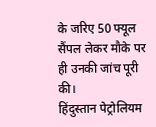के जरिए 50 फ्यूल सैंपल लेकर मौके पर ही उनकी जांच पूरी की।
हिंदुस्तान पेट्रोलियम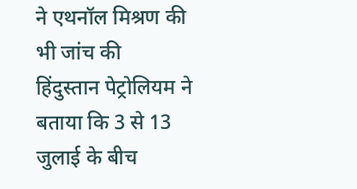ने एथनॉल मिश्रण की भी जांच की
हिंदुस्तान पेट्रोलियम ने बताया कि 3 से 13 जुलाई के बीच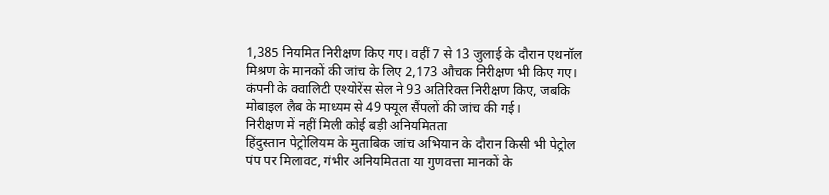1,385 नियमित निरीक्षण किए गए। वहीं 7 से 13 जुलाई के दौरान एथनॉल मिश्रण के मानकों की जांच के लिए 2,173 औचक निरीक्षण भी किए गए।
कंपनी के क्वालिटी एश्योरेंस सेल ने 93 अतिरिक्त निरीक्षण किए, जबकि मोबाइल लैब के माध्यम से 49 फ्यूल सैंपलों की जांच की गई।
निरीक्षण में नहीं मिली कोई बड़ी अनियमितता
हिंदुस्तान पेट्रोलियम के मुताबिक जांच अभियान के दौरान किसी भी पेट्रोल पंप पर मिलावट, गंभीर अनियमितता या गुणवत्ता मानकों के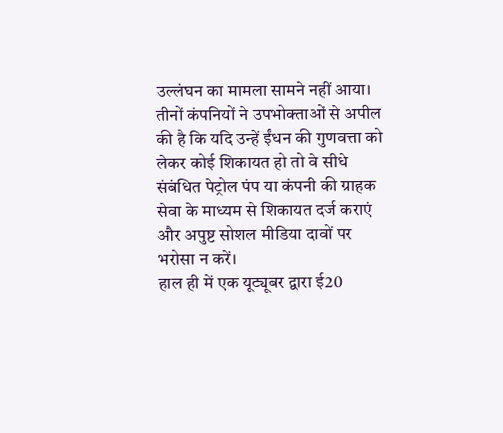उल्लंघन का मामला सामने नहीं आया।
तीनों कंपनियों ने उपभोक्ताओं से अपील की है कि यदि उन्हें ईंधन की गुणवत्ता को लेकर कोई शिकायत हो तो वे सीधे संबंधित पेट्रोल पंप या कंपनी की ग्राहक सेवा के माध्यम से शिकायत दर्ज कराएं और अपुष्ट सोशल मीडिया दावों पर भरोसा न करें।
हाल ही में एक यूट्यूबर द्वारा ई20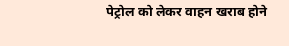पेट्रोल को लेकर वाहन खराब होने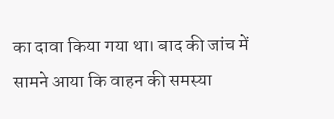का दावा किया गया था। बाद की जांच में सामने आया कि वाहन की समस्या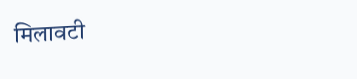मिलावटी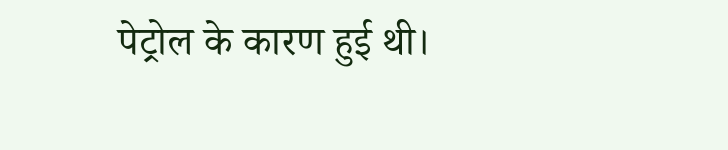पेट्रोल के कारण हुई थी।